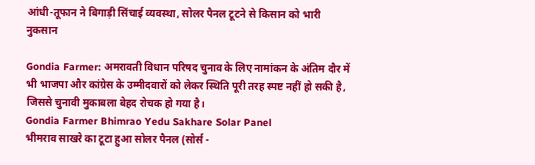आंधी-तूफान ने बिगाड़ी सिंचाई व्यवस्था, सोलर पैनल टूटने से किसान को भारी नुकसान

Gondia Farmer: अमरावती विधान परिषद चुनाव के लिए नामांकन के अंतिम दौर में भी भाजपा और कांग्रेस के उम्मीदवारों को लेकर स्थिति पूरी तरह स्पष्ट नहीं हो सकी है, जिससे चुनावी मुकाबला बेहद रोचक हो गया है।
Gondia Farmer Bhimrao Yedu Sakhare Solar Panel
भीमराव साखरे का टूटा हुआ सोलर पैनल (सोर्स -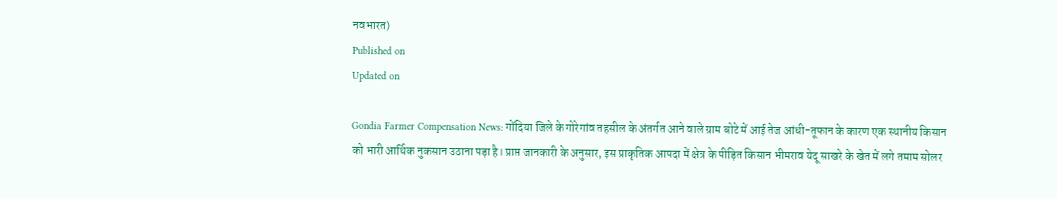नवभारत)
Published on
Updated on

Gondia Farmer Compensation News: गोंदिया जिले के गोरेगांव तहसील के अंतर्गत आने वाले ग्राम बोटे में आई तेज आंधी-तूफान के कारण एक स्थानीय किसान को भारी आर्थिक नुकसान उठाना पड़ा है। प्राप्त जानकारी के अनुसार, इस प्राकृतिक आपदा में क्षेत्र के पीड़ित किसान भीमराव येदू साखरे के खेत में लगे तमाम सोलर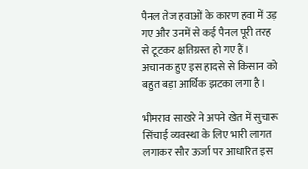पैनल तेज हवाओं के कारण हवा में उड़ गए और उनमें से कई पैनल पूरी तरह से टूटकर क्षतिग्रस्त हो गए हैं। अचानक हुए इस हादसे से किसान को बहुत बड़ा आर्थिक झटका लगा है।

भीमराव साखरे ने अपने खेत में सुचारू सिंचाई व्यवस्था के लिए भारी लागत लगाकर सौर ऊर्जा पर आधारित इस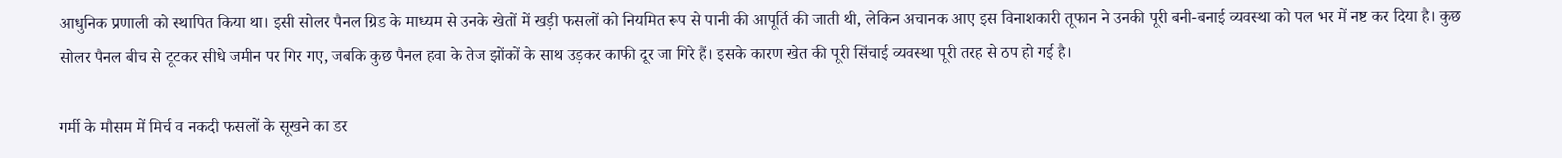आधुनिक प्रणाली को स्थापित किया था। इसी सोलर पैनल ग्रिड के माध्यम से उनके खेतों में खड़ी फसलों को नियमित रूप से पानी की आपूर्ति की जाती थी, लेकिन अचानक आए इस विनाशकारी तूफान ने उनकी पूरी बनी-बनाई व्यवस्था को पल भर में नष्ट कर दिया है। कुछ सोलर पैनल बीच से टूटकर सीधे जमीन पर गिर गए, जबकि कुछ पैनल हवा के तेज झोंकों के साथ उड़कर काफी दूर जा गिरे हैं। इसके कारण खेत की पूरी सिंचाई व्यवस्था पूरी तरह से ठप हो गई है।

गर्मी के मौसम में मिर्च व नकदी फसलों के सूखने का डर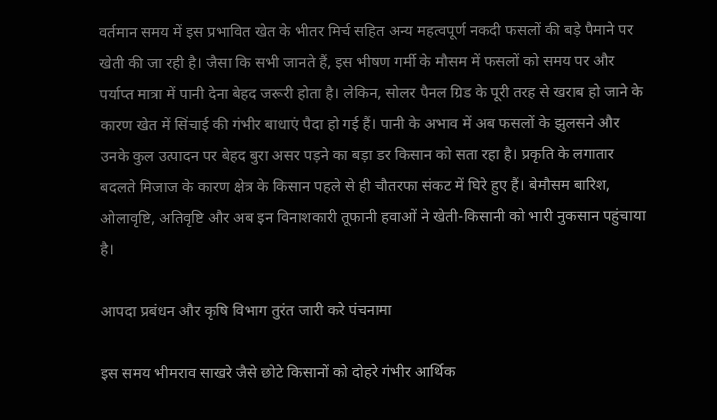वर्तमान समय में इस प्रभावित खेत के भीतर मिर्च सहित अन्य महत्वपूर्ण नकदी फसलों की बड़े पैमाने पर खेती की जा रही है। जैसा कि सभी जानते हैं, इस भीषण गर्मी के मौसम में फसलों को समय पर और पर्याप्त मात्रा में पानी देना बेहद जरूरी होता है। लेकिन, सोलर पैनल ग्रिड के पूरी तरह से खराब हो जाने के कारण खेत में सिंचाई की गंभीर बाधाएं पैदा हो गई हैं। पानी के अभाव में अब फसलों के झुलसने और उनके कुल उत्पादन पर बेहद बुरा असर पड़ने का बड़ा डर किसान को सता रहा है। प्रकृति के लगातार बदलते मिजाज के कारण क्षेत्र के किसान पहले से ही चौतरफा संकट में घिरे हुए हैं। बेमौसम बारिश, ओलावृष्टि, अतिवृष्टि और अब इन विनाशकारी तूफानी हवाओं ने खेती-किसानी को भारी नुकसान पहुंचाया है।

आपदा प्रबंधन और कृषि विभाग तुरंत जारी करे पंचनामा

इस समय भीमराव साखरे जैसे छोटे किसानों को दोहरे गंभीर आर्थिक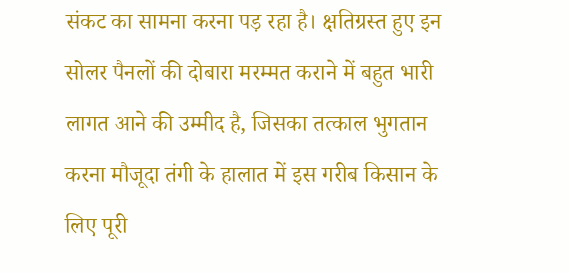संकट का सामना करना पड़ रहा है। क्षतिग्रस्त हुए इन सोलर पैनलों की दोबारा मरम्मत कराने में बहुत भारी लागत आने की उम्मीद है, जिसका तत्काल भुगतान करना मौजूदा तंगी के हालात में इस गरीब किसान के लिए पूरी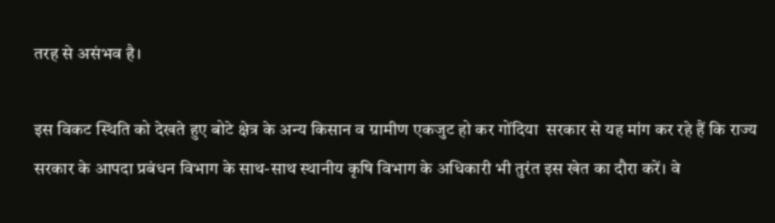तरह से असंभव है।

इस विकट स्थिति को देखते हुए बोटे क्षेत्र के अन्य किसान व ग्रामीण एकजुट हो कर गोंदिया  सरकार से यह मांग कर रहे हैं कि राज्य सरकार के आपदा प्रबंधन विभाग के साथ-साथ स्थानीय कृषि विभाग के अधिकारी भी तुरंत इस खेत का दौरा करें। वे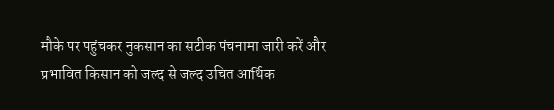मौके पर पहुंचकर नुकसान का सटीक पंचनामा जारी करें और प्रभावित किसान को जल्द से जल्द उचित आर्थिक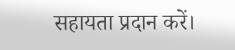सहायता प्रदान करें।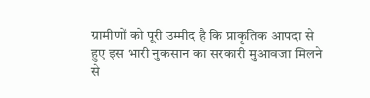ग्रामीणों को पूरी उम्मीद है कि प्राकृतिक आपदा से हुए इस भारी नुकसान का सरकारी मुआवजा मिलने से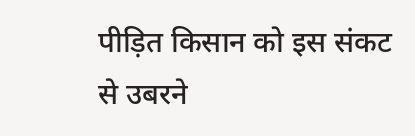पीड़ित किसान को इस संकट से उबरने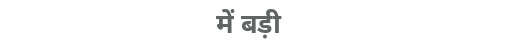में बड़ी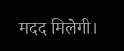मदद मिलेगी।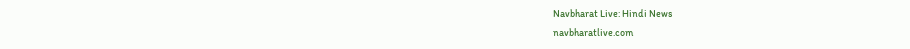Navbharat Live: Hindi News
navbharatlive.com